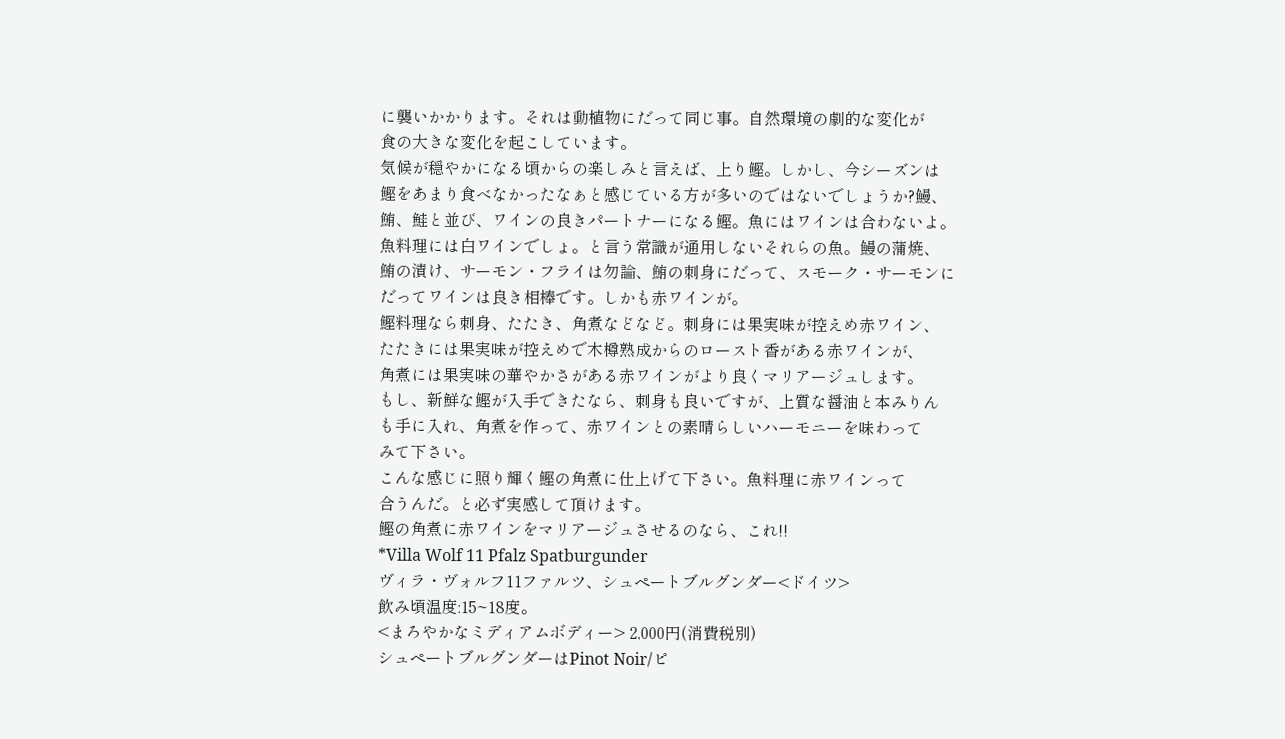に襲いかかります。それは動植物にだって同じ事。自然環境の劇的な変化が
食の大きな変化を起こしています。
気候が穏やかになる頃からの楽しみと言えば、上り鰹。しかし、今シーズンは
鰹をあまり食べなかったなぁと感じている方が多いのではないでしょうか?鰻、
鮪、鮭と並び、ワインの良きパートナーになる鰹。魚にはワインは合わないよ。
魚料理には白ワインでしょ。と言う常識が通用しないそれらの魚。鰻の蒲焼、
鮪の漬け、サーモン・フライは勿論、鮪の刺身にだって、スモーク・サーモンに
だってワインは良き相棒です。しかも赤ワインが。
鰹料理なら刺身、たたき、角煮などなど。刺身には果実味が控えめ赤ワイン、
たたきには果実味が控えめで木樽熟成からのロースト香がある赤ワインが、
角煮には果実味の華やかさがある赤ワインがより良くマリアージュします。
もし、新鮮な鰹が入手できたなら、刺身も良いですが、上質な醤油と本みりん
も手に入れ、角煮を作って、赤ワインとの素晴らしいハーモニーを味わって
みて下さい。
こんな感じに照り輝く鰹の角煮に仕上げて下さい。魚料理に赤ワインって
合うんだ。と必ず実感して頂けます。
鰹の角煮に赤ワインをマリアージュさせるのなら、これ!!
*Villa Wolf 11 Pfalz Spatburgunder
ヴィラ・ヴォルフ11ファルツ、シュペートブルグンダー<ドイツ>
飲み頃温度:15~18度。
<まろやかなミディアムボディー> 2,000円(消費税別)
シュペートブルグンダーはPinot Noir/ピ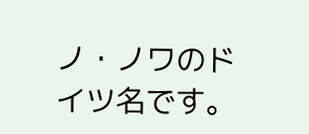ノ・ノワのドイツ名です。